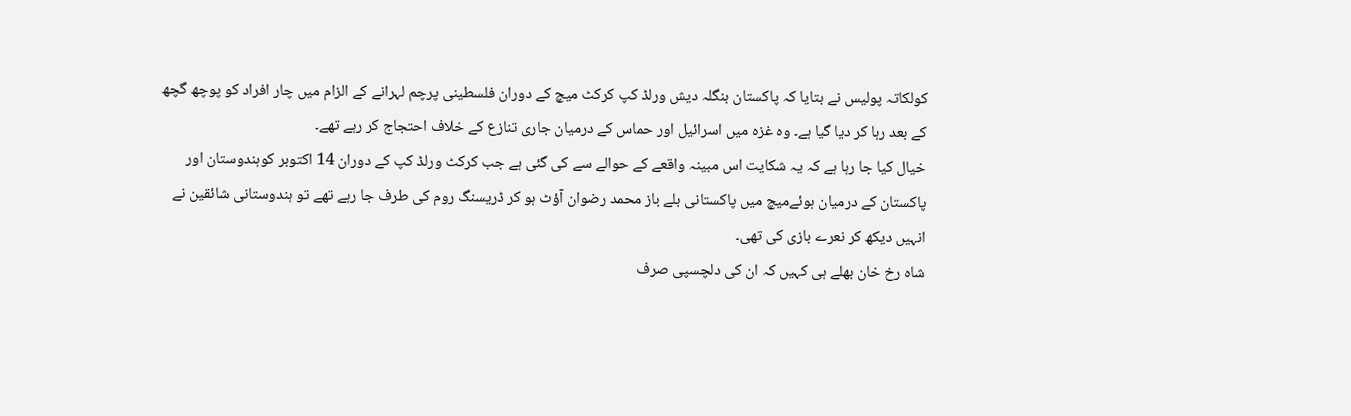کولکاتہ پولیس نے بتایا کہ پاکستان بنگلہ دیش ورلڈ کپ کرکٹ میچ کے دوران فلسطینی پرچم لہرانے کے الزام میں چار افراد کو پوچھ گچھ کے بعد رہا کر دیا گیا ہے۔ وہ غزہ میں اسرائیل اور حماس کے درمیان جاری تنازع کے خلاف احتجاج کر رہے تھے۔
خیال کیا جا رہا ہے کہ یہ شکایت اس مبینہ واقعے کے حوالے سے کی گئی ہے جب کرکٹ ورلڈ کپ کے دوران 14 اکتوبر کوہندوستان اور پاکستان کے درمیان ہوئےمیچ میں پاکستانی بلے باز محمد رضوان آؤٹ ہو کر ڈریسنگ روم کی طرف جا رہے تھے تو ہندوستانی شائقین نے انہیں دیکھ کر نعرے بازی کی تھی۔
شاہ رخ خان بھلے ہی کہیں کہ ان کی دلچسپی صرف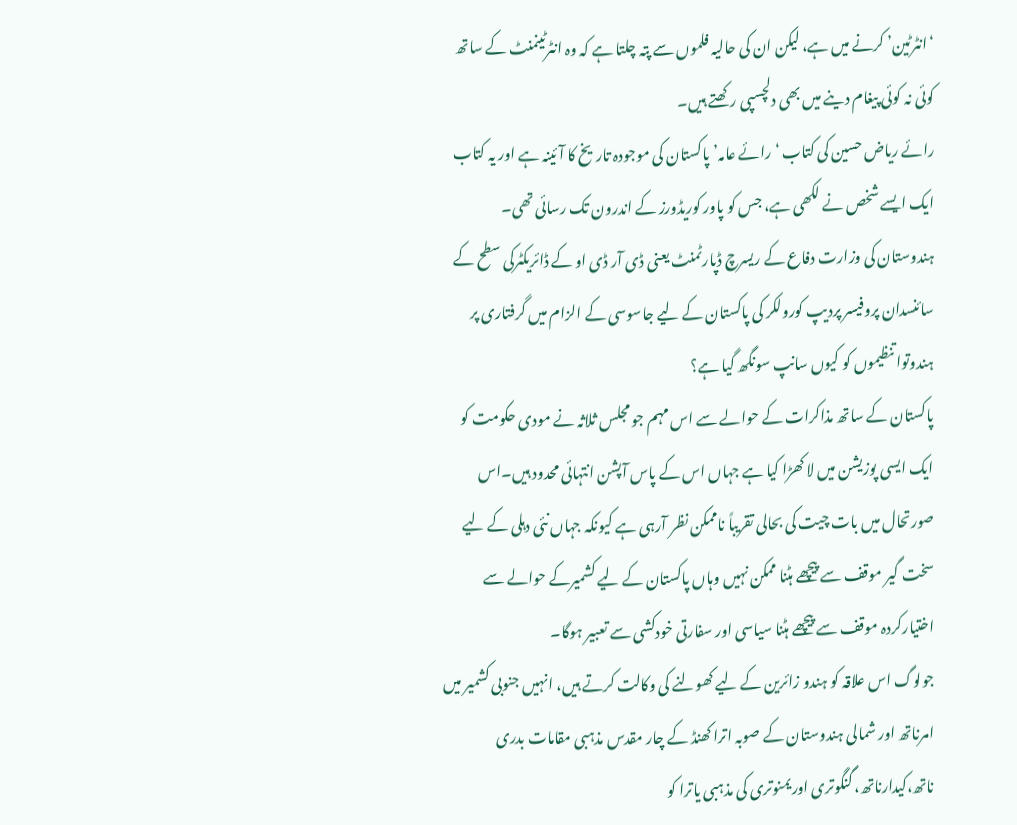‘انٹرٹین’ کرنے میں ہے، لیکن ان کی حالیہ فلموں سے پتہ چلتا ہے کہ وہ انٹرٹینمنٹ کے ساتھ کوئی نہ کوئی پیغام دینے میں بھی دلچسپی رکھتے ہیں۔
رائے ریاض حسین کی کتاب ‘رائے عامہ’ پاکستان کی موجودہ تاریخ کا آئینہ ہے اور یہ کتاب ایک ایسے شخص نے لکھی ہے، جس کو پاور کوریڈورز کے اندرون تک رسائی تھی۔
ہندوستان کی وزارت دفاع کے ریسرچ ڈپارٹمنٹ یعنی ڈی آر ڈی او کے ڈائریکٹرکی سطح کے سائنسدان پروفیسر پردیپ کورولکر کی پاکستان کے لیے جاسوسی کے الزام میں گرفتاری پر ہندوتوا تنظیموں کو کیوں سانپ سونگھ گیا ہے؟
پاکستان کے ساتھ مذاکرات کے حوالے سے اس مہم جو مجلس ثلاثہ نے مودی حکومت کو ایک ایسی پوزیشن میں لا کھڑا کیا ہے جہاں اس کے پاس آپشن انتہائی محدود ہیں۔اس صورتحال میں بات چیت کی بحالی تقریباً ناممکن نظر آرہی ہے کیونکہ جہاں نئی دہلی کے لیے سخت گیر موقف سے پیچھے ہٹنا ممکن نہیں وہاں پاکستان کے لیے کشمیرکے حوالے سے اختیارکردہ موقف سے پیچھے ہٹنا سیاسی اور سفارتی خودکشی سے تعبیر ہوگا۔
جولوگ اس علاقہ کو ہندو زائرین کے لیے کھولنے کی وکالت کرتے ہیں، انہیں جنوبی کشمیر میں امرناتھ اور شمالی ہندوستان کے صوبہ اترا کھنڈ کے چار مقدس مذہبی مقامات بدری ناتھ،کیدارناتھ، گنگوتری اوریمنوتری کی مذہبی یاترا کو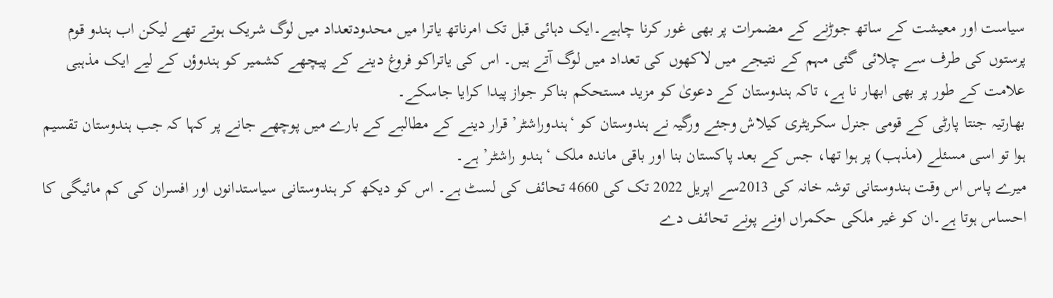سیاست اور معیشت کے ساتھ جوڑنے کے مضمرات پر بھی غور کرنا چاہیے۔ایک دہائی قبل تک امرناتھ یاترا میں محدودتعداد میں لوگ شریک ہوتے تھے لیکن اب ہندو قوم پرستوں کی طرف سے چلائی گئی مہم کے نتیجے میں لاکھوں کی تعداد میں لوگ آتے ہیں۔ اس کی یاتراکو فروغ دینے کے پیچھے کشمیر کو ہندوؤں کے لیے ایک مذہبی علامت کے طور پر بھی ابھار نا ہے، تاکہ ہندوستان کے دعویٰ کو مزید مستحکم بناکر جواز پیدا کرایا جاسکے۔
بھارتیہ جنتا پارٹی کے قومی جنرل سکریٹری کیلاش وجئے ورگیہ نے ہندوستان کو ‘ہندوراشٹر’ قرار دینے کے مطالبے کے بارے میں پوچھے جانے پر کہا کہ جب ہندوستان تقسیم ہوا تو اسی مسئلے (مذہب) پر ہوا تھا، جس کے بعد پاکستان بنا اور باقی ماندہ ملک ‘ہندو راشٹر’ ہے۔
میرے پاس اس وقت ہندوستانی توشہ خانہ کی 2013سے اپریل 2022 تک کی 4660 تحائف کی لسٹ ہے۔ اس کو دیکھ کر ہندوستانی سیاستدانوں اور افسران کی کم مائیگی کا احساس ہوتا ہے۔ان کو غیر ملکی حکمراں اونے پونے تحائف دے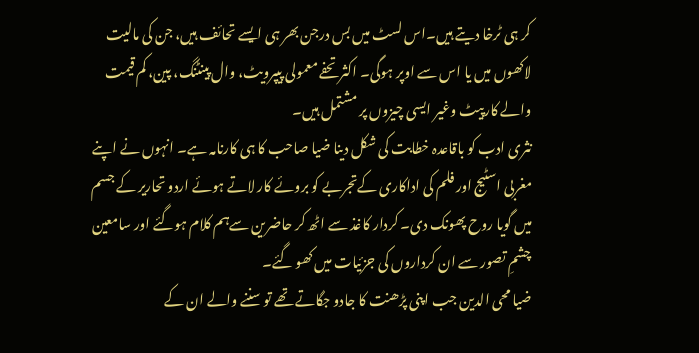کر ہی ٹرخا دیتے ہیں۔اس لسٹ میں بس درجن بھر ہی ایسے تحائف ہیں، جن کی مالیت لاکھوں میں یا اس سے اوپر ہوگی۔ اکثر تحفے معمولی پیپرویٹ، وال پینٹنگ، پین، کم قیمت والے کارپیٹ وغیر ایسی چیزوں پر مشتمل ہیں۔
نثری ادب کو باقاعدہ خطابت کی شکل دینا ضیا صاحب کا ہی کارنامہ ہے۔ انہوں نے اپنے مغربی اسٹیج اور فلم کی اداکاری کےتجربے کو بروئے کار لاتے ہوئے اردو تحاریر کے جسم میں گویا روح پھونک دی۔ کردار کاغذ سے اٹھ کر حاضرین سےہم کلام ہوگئے اور سامعین چشمِ تصور سے ان کرداروں کی جزئیات میں کھو گئے۔
ضیا محی الدین جب اپنی پڑھنت کا جادو جگاتے تھے تو سننے والے ان کے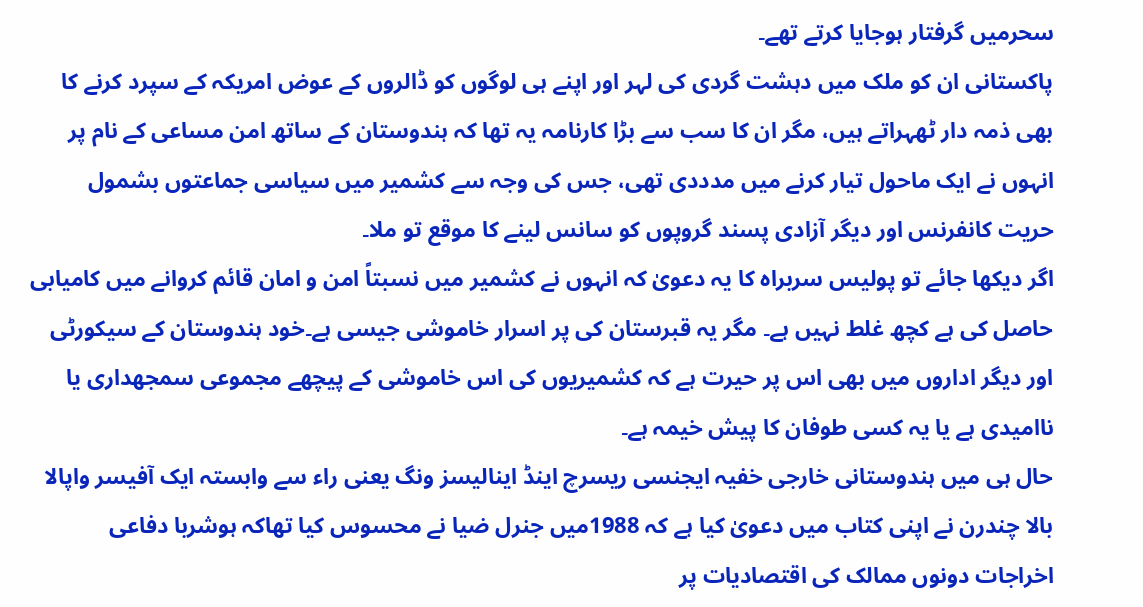سحرمیں گرفتار ہوجایا کرتے تھے۔
پاکستانی ان کو ملک میں دہشت گردی کی لہر اور اپنے ہی لوگوں کو ڈالروں کے عوض امریکہ کے سپرد کرنے کا بھی ذمہ دار ٹھہراتے ہیں، مگر ان کا سب سے بڑا کارنامہ یہ تھا کہ ہندوستان کے ساتھ امن مساعی کے نام پر انہوں نے ایک ماحول تیار کرنے میں مدددی تھی، جس کی وجہ سے کشمیر میں سیاسی جماعتوں بشمول حریت کانفرنس اور دیگر آزادی پسند گروپوں کو سانس لینے کا موقع تو ملا۔
اگر دیکھا جائے تو پولیس سربراہ کا یہ دعویٰ کہ انہوں نے کشمیر میں نسبتاً امن و امان قائم کروانے میں کامیابی حاصل کی ہے کچھ غلط نہیں ہے۔ مگر یہ قبرستان کی پر اسرار خاموشی جیسی ہے۔خود ہندوستان کے سیکورٹی اور دیگر اداروں میں بھی اس پر حیرت ہے کہ کشمیریوں کی اس خاموشی کے پیچھے مجموعی سمجھداری یا ناامیدی ہے یا یہ کسی طوفان کا پیش خیمہ ہے۔
حال ہی میں ہندوستانی خارجی خفیہ ایجنسی ریسرچ اینڈ اینالیسز ونگ یعنی راء سے وابستہ ایک آفیسر واپالا بالا چندرن نے اپنی کتاب میں دعویٰ کیا ہے کہ 1988میں جنرل ضیا نے محسوس کیا تھاکہ ہوشربا دفاعی اخراجات دونوں ممالک کی اقتصادیات پر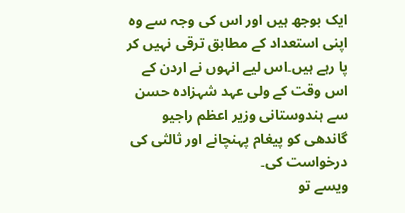ایک بوجھ ہیں اور اس کی وجہ سے وہ اپنی استعداد کے مطابق ترقی نہیں کر پا رہے ہیں۔اس لیے انہوں نے اردن کے اس وقت کے ولی عہد شہزادہ حسن سے ہندوستانی وزیر اعظم راجیو گاندھی کو پیغام پہنچانے اور ثالثی کی درخواست کی۔
ویسے تو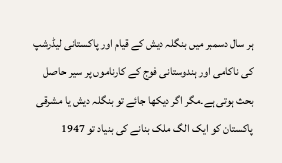ہر سال دسمبر میں بنگلہ دیش کے قیام اور پاکستانی لیڈرشپ کی ناکامی اور ہندوستانی فوج کے کارناموں پر سیر حاصل بحث ہوتی ہے۔مگر اگر دیکھا جائے تو بنگلہ دیش یا مشرقی پاکستان کو ایک الگ ملک بنانے کی بنیاد تو 1947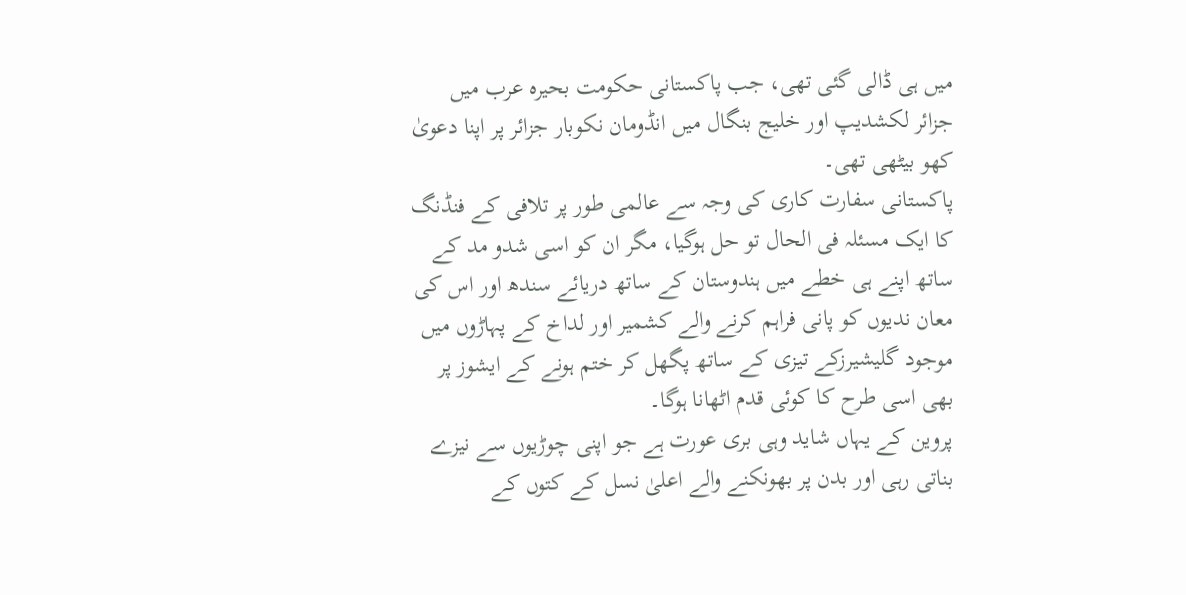میں ہی ڈالی گئی تھی، جب پاکستانی حکومت بحیرہ عرب میں جزائر لکشدیپ اور خلیج بنگال میں انڈومان نکوبار جزائر پر اپنا دعویٰ کھو بیٹھی تھی۔
پاکستانی سفارت کاری کی وجہ سے عالمی طور پر تلافی کے فنڈنگ کا ایک مسئلہ فی الحال تو حل ہوگیا، مگر ان کو اسی شدو مد کے ساتھ اپنے ہی خطے میں ہندوستان کے ساتھ دریائے سندھ اور اس کی معان ندیوں کو پانی فراہم کرنے والے کشمیر اور لداخ کے پہاڑوں میں موجود گلیشیرزکے تیزی کے ساتھ پگھل کر ختم ہونے کے ایشوز پر بھی اسی طرح کا کوئی قدم اٹھانا ہوگا۔
پروین کے یہاں شاید وہی بری عورت ہے جو اپنی چوڑیوں سے نیزے بناتی رہی اور بدن پر بھونکنے والے اعلیٰ نسل کے کتوں کے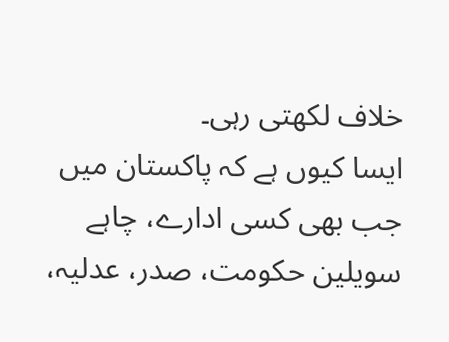خلاف لکھتی رہی۔
ایسا کیوں ہے کہ پاکستان میں جب بھی کسی ادارے، چاہے سویلین حکومت، صدر، عدلیہ،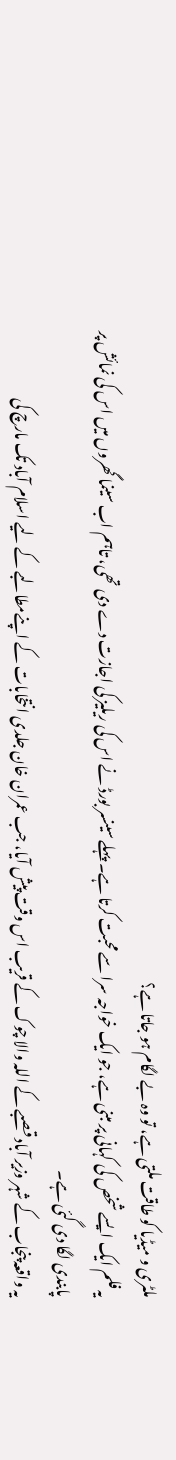ملٹری و میڈیا کو طاقت ملتی ہے، تو وہ بے لگام ہو جاتا ہے؟
یہ فلم ایک ایسے شخص کی کہانی پر مبنی ہے، جو ایک خواجہ سرا سے محبت کرتا ہے۔ پہلے سینسر بورڈ نے اس کی ریلیز کی اجازت دے دی تھی، تاہم اب سینما گھروں میں اس کی نمائش پر پابندی لگا دی گئی ہے۔
یہ واقعہ پنجاب کے شہر وزیر آباد قصبے کے اللہ والا چوک کے قریب اس وقت پیش آیا، جب عمران خان جلدی انتخابات کے اپنےمطالبے کے لیے اسلام آباد تک مارچ کی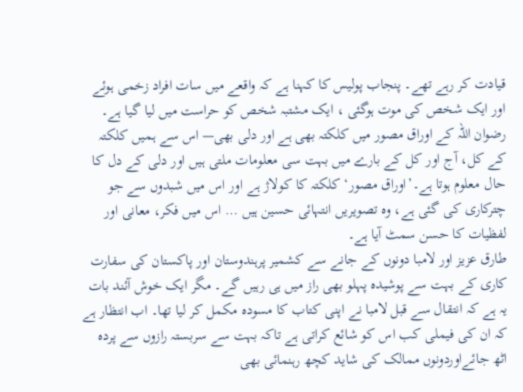قیادت کر رہے تھے۔ پنجاب پولیس کا کہنا ہے کہ واقعے میں سات افراد زخمی ہوئے اور ایک شخص کی موت ہوگئی ، ایک مشتبہ شخص کو حراست میں لیا گیا ہے۔
رضوان اللہ کے اوراق مصور میں کلکتہ بھی ہے اور دلی بھی— اس سے ہمیں کلکتہ کے کل، آج اور کل کے بارے میں بہت سی معلومات ملتی ہیں اور دلی کے دل کا حال معلوم ہوتا ہے۔’اوراق مصور‘ کلکتہ کا کولاژ ہے اور اس میں شبدوں سے جو چترکاری کی گئی ہے، وہ تصویریں انتہائی حسین ہیں … اس میں فکر، معانی اور لفظیات کا حسن سمٹ آیا ہے۔
طارق عزیز اور لامبا دونوں کے جانے سے کشمیر پرہندوستان اور پاکستان کی سفارت کاری کے بہت سے پوشیدہ پہلو بھی راز میں ہی رہیں گے۔ مگر ایک خوش آئند بات یہ ہے کہ انتقال سے قبل لامبا نے اپنی کتاب کا مسودہ مکمل کر لیا تھا۔ اب انتظار ہے کہ ان کی فیملی کب اس کو شائع کراتی ہے تاکہ بہت سے سربستہ رازوں سے پردہ اٹھ جائےاوردونوں ممالک کی شاید کچھ رہنمائی بھی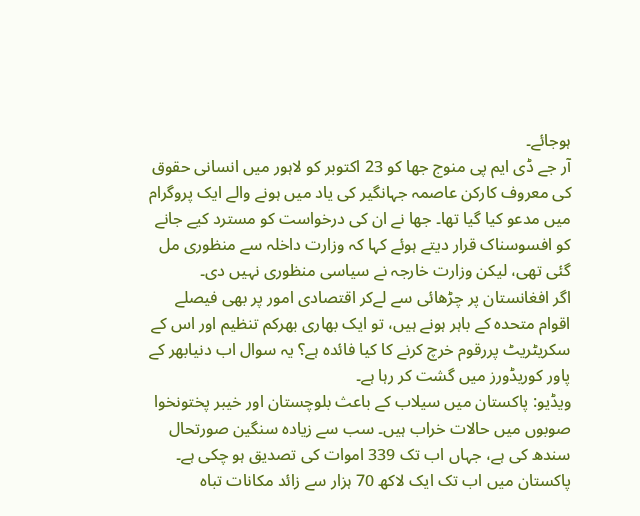ہوجائے۔
آر جے ڈی ایم پی منوج جھا کو 23 اکتوبر کو لاہور میں انسانی حقوق کی معروف کارکن عاصمہ جہانگیر کی یاد میں ہونے والے ایک پروگرام میں مدعو کیا گیا تھا۔ جھا نے ان کی درخواست کو مسترد کیے جانے کو افسوسناک قرار دیتے ہوئے کہا کہ وزارت داخلہ سے منظوری مل گئی تھی، لیکن وزارت خارجہ نے سیاسی منظوری نہیں دی۔
اگر افغانستان پر چڑھائی سے لےکر اقتصادی امور پر بھی فیصلے اقوام متحدہ کے باہر ہونے ہیں، تو ایک بھاری بھرکم تنظیم اور اس کے سکریٹریٹ پررقوم خرچ کرنے کا کیا فائدہ ہے؟ یہ سوال اب دنیابھر کے پاور کوریڈورز میں گشت کر رہا ہے۔
ویڈیو: پاکستان میں سیلاب کے باعث بلوچستان اور خیبر پختونخوا صوبوں میں حالات خراب ہیں۔ سب سے زیادہ سنگین صورتحال سندھ کی ہے، جہاں اب تک 339 اموات کی تصدیق ہو چکی ہے۔ پاکستان میں اب تک ایک لاکھ 70 ہزار سے زائد مکانات تباہ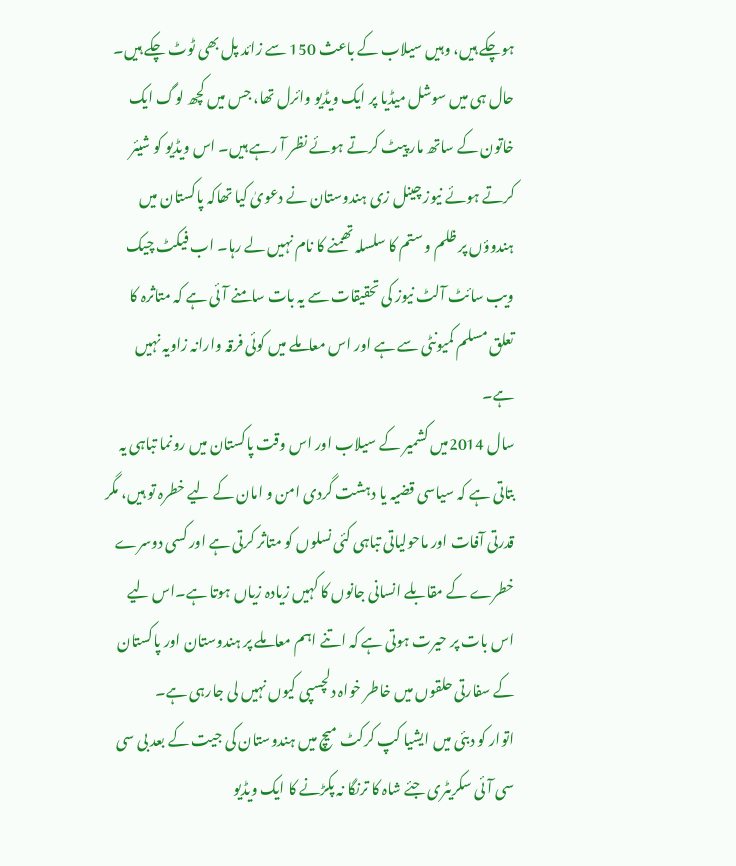ہوچکے ہیں، وہیں سیلاب کے باعث 150 سے زائد پل بھی ٹوٹ چکے ہیں۔
حال ہی میں سوشل میڈیا پر ایک ویڈیو وائرل تھا، جس میں کچھ لوگ ایک خاتون کے ساتھ مار پیٹ کرتے ہوئے نظر آ رہے ہیں۔ اس ویڈیو کو شیئر کرتے ہوئے نیوز چینل زی ہندوستان نے دعویٰ کیا تھاکہ پاکستان میں ہندوؤں پر ظلم و ستم کا سلسلہ تھمنے کا نام نہیں لے رہا۔ اب فیکٹ چیک ویب سائٹ آلٹ نیوز کی تحقیقات سے یہ بات سامنے آئی ہے کہ متاثرہ کا تعلق مسلم کمیونٹی سے ہے اور اس معاملے میں کوئی فرقہ وارانہ زاویہ نہیں ہے۔
سال 2014میں کشمیر کے سیلاب اور اس وقت پاکستان میں رونما تباہی یہ بتاتی ہے کہ سیاسی قضیہ یا دہشت گردی امن و امان کے لیے خطرہ تو ہیں، مگر قدرتی آفات اور ماحولیاتی تباہی کئی نسلوں کو متاثر کرتی ہے اور کسی دوسرے خطرے کے مقابلے انسانی جانوں کا کہیں زیادہ زیاں ہوتا ہے۔اس لیے اس بات پر حیرت ہوتی ہے کہ اتنے اہم معاملے پر ہندوستان اور پاکستان کے سفارتی حلقوں میں خاطر خواہ دلچسپی کیوں نہیں لی جارہی ہے۔
اتوار کو دبئی میں ایشیا کپ کرکٹ میچ میں ہندوستان کی جیت کے بعد بی سی سی آئی سکریٹری جئے شاہ کا ترنگا نہ پکڑنے کا ایک ویڈیو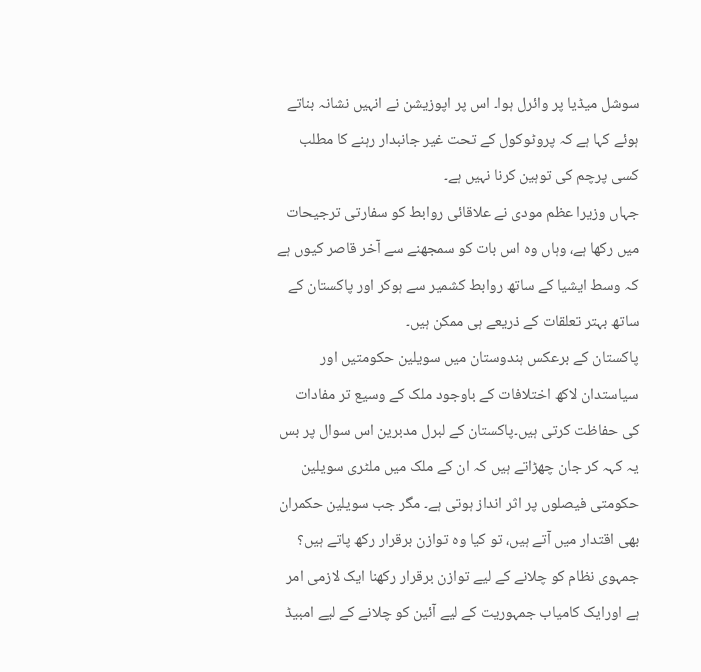سوشل میڈیا پر وائرل ہوا۔ اس پر اپوزیشن نے انہیں نشانہ بناتے ہوئے کہا ہے کہ پروٹوکول کے تحت غیر جانبدار رہنے کا مطلب کسی پرچم کی توہین کرنا نہیں ہے۔
جہاں وزیرا عظم مودی نے علاقائی روابط کو سفارتی ترجیحات میں رکھا ہے، وہاں وہ اس بات کو سمجھنے سے آخر قاصر کیوں ہے کہ وسط ایشیا کے ساتھ روابط کشمیر سے ہوکر اور پاکستان کے ساتھ بہتر تعلقات کے ذریعے ہی ممکن ہیں۔
پاکستان کے برعکس ہندوستان میں سویلین حکومتیں اور سیاستدان لاکھ اختلافات کے باوجود ملک کے وسیع تر مفادات کی حفاظت کرتی ہیں۔پاکستان کے لبرل مدبرین اس سوال پر بس یہ کہہ کر جان چھڑاتے ہیں کہ ان کے ملک میں ملٹری سویلین حکومتی فیصلوں پر اثر انداز ہوتی ہے۔ مگر جب سویلین حکمران بھی اقتدار میں آتے ہیں، تو کیا وہ توازن برقرار رکھ پاتے ہیں؟ جمہوی نظام کو چلانے کے لیے توازن برقرار رکھنا ایک لازمی امر ہے اورایک کامیاب جمہوریت کے لیے آئین کو چلانے کے لیے امبیڈ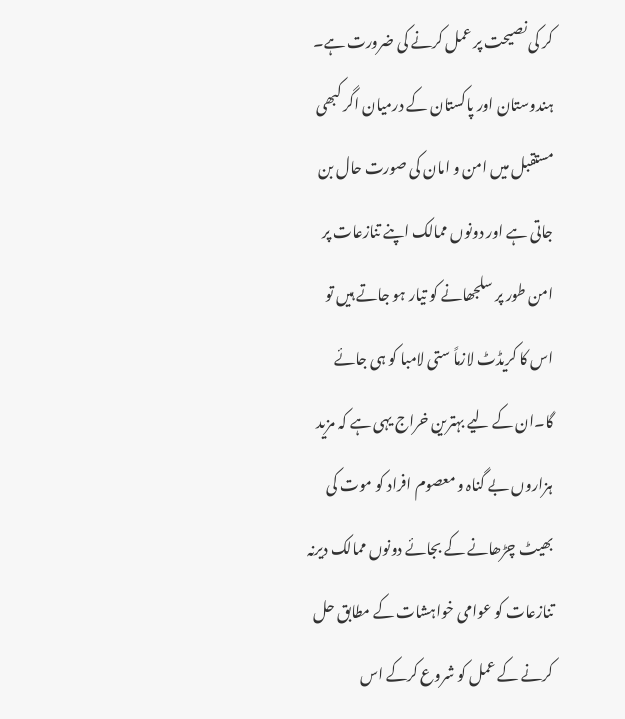کر کی نصیحت پر عمل کرنے کی ضرورت ہے۔
ہندوستان اور پاکستان کے درمیان اگر کبھی مستقبل میں امن و امان کی صورت حال بن جاتی ہے اور دونوں ممالک اپنے تنازعات پر امن طور پر سلجھانے کو تیار ہو جاتے ہیں تو اس کا کریڈٹ لازماً ستی لامبا کو ہی جائے گا۔ان کے لیے بہترین خراج یہی ہے کہ مزید ہزاروں بے گناہ و معصوم افراد کو موت کی بھیٹ چڑھانے کے بجائے دونوں ممالک دیرنہ تنازعات کو عوامی خواہشات کے مطابق حل کرنے کے عمل کو شروع کرکے اس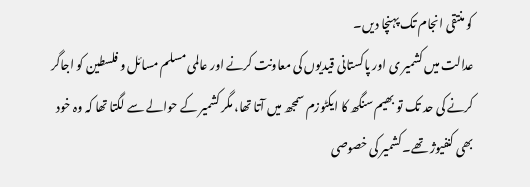کو منتقی انجام تک پہنچا دیں۔
عدالت میں کشمیر ی اور پاکستانی قیدیوں کی معاونت کرنے اور عالمی مسلم مسائل و فلسطین کو اجاگر کرنے کی حد تک تو بھیم سنگھ کا ایکٹوزم سمجھ میں آتا تھا، مگر کشمیر کے حوالے سے لگتا تھا کہ وہ خود بھی کنفیوژ تھے۔ کشمیر کی خصوصی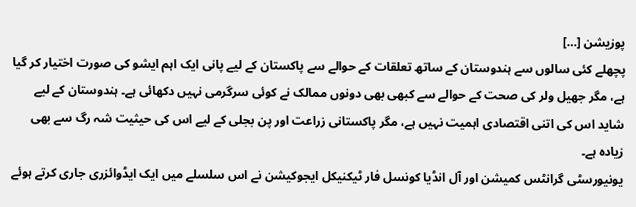پوزیشن […]
پچھلے کئی سالوں سے ہندوستان کے ساتھ تعلقات کے حوالے سے پاکستان کے لیے پانی ایک اہم ایشو کی صورت اختیار کر گیا ہے، مگر جھیل ولر کی صحت کے حوالے سے کبھی بھی دونوں ممالک نے کوئی سرگرمی نہیں دکھائی ہے۔ ہندوستان کے لیے شاید اس کی اتنی اقتصادی اہمیت نہیں ہے، مگر پاکستانی زراعت اور پن بجلی کے لیے اس کی حیثیت شہ رگ سے بھی زیادہ ہے۔
یونیورسٹی گرانٹس کمیشن اور آل انڈیا کونسل فار ٹیکنیکل ایجوکیشن نے اس سلسلے میں ایک ایڈوائزری جاری کرتے ہوئے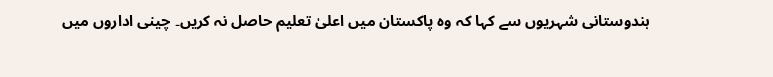ہندوستانی شہریوں سے کہا کہ وہ پاکستان میں اعلیٰ تعلیم حاصل نہ کریں۔ چینی اداروں میں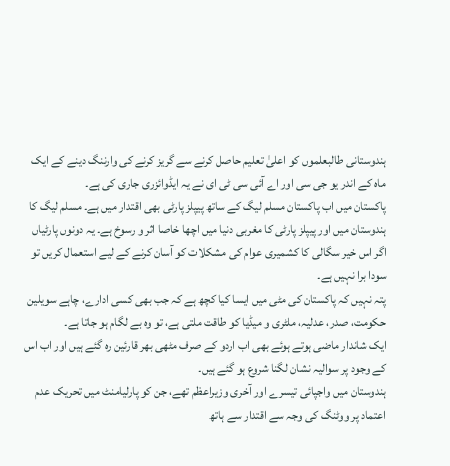ہندوستانی طالبعلموں کو اعلیٰ تعلیم حاصل کرنے سے گریز کرنے کی وارننگ دینے کے ایک ماہ کے اندر یو جی سی اور اے آئی سی ٹی ای نے یہ ایڈوائزری جاری کی ہے۔
پاکستان میں اب پاکستان مسلم لیگ کے ساتھ پیپلز پارٹی بھی اقتدار میں ہے۔ مسلم لیگ کا ہندوستان میں اور پیپلز پارٹی کا مغربی دنیا میں اچھا خاصا اثر و رسوخ ہے۔ یہ دونوں پارٹیاں اگر اس خیر سگالی کا کشمیری عوام کی مشکلات کو آسان کرنے کے لیے استعمال کریں تو سودا برا نہیں ہے۔
پتہ نہیں کہ پاکستان کی مٹی میں ایسا کیا کچھ ہے کہ جب بھی کسی ادارے، چاہے سویلین حکومت، صدر، عدلیہ، ملٹری و میڈیا کو طاقت ملتی ہے، تو وہ بے لگام ہو جاتا ہے۔
ایک شاندار ماضی ہوتے ہوئے بھی اب اردو کے صرف مٹھی بھر قارئین رہ گئے ہیں اور اب اس کے وجود پر سوالیہ نشان لگنا شروع ہو گئے ہیں۔
ہندوستان میں واجپائی تیسرے اور آخری وزیراعظم تھے، جن کو پارلیامنٹ میں تحریک عدم اعتماد پر ووٹنگ کی وجہ سے اقتدار سے ہاتھ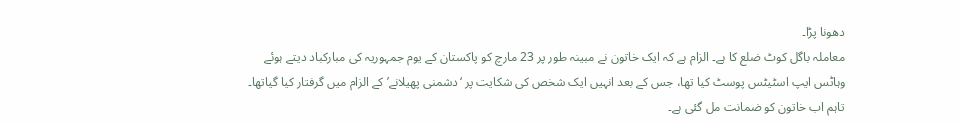دھونا پڑا۔
معاملہ باگل کوٹ ضلع کا ہے۔ الزام ہے کہ ایک خاتون نے مبینہ طور پر 23 مارچ کو پاکستان کے یوم جمہوریہ کی مبارکباد دیتے ہوئے وہاٹس ایپ اسٹیٹس پوسٹ کیا تھا، جس کے بعد انہیں ایک شخص کی شکایت پر ‘دشمنی پھیلانے’ کے الزام میں گرفتار کیا گیاتھا۔ تاہم اب خاتون کو ضمانت مل گئی ہے۔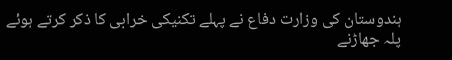ہندوستان کی وزارت دفاع نے پہلے تکنیکی خرابی کا ذکر کرتے ہوئے پلہ جھاڑنے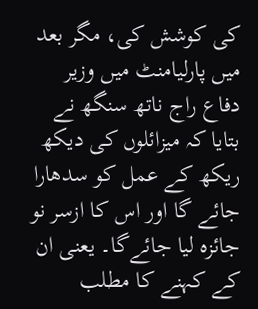کی کوشش کی، مگر بعد میں پارلیامنٹ میں وزیر دفاع راج ناتھ سنگھ نے بتایا کہ میزائلوں کی دیکھ ریکھ کے عمل کو سدھارا جائے گا اور اس کا ازسر نو جائزہ لیا جائےگا۔ یعنی ان کے کہنے کا مطلب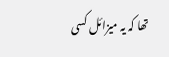تھا کہ یہ میزائل کسی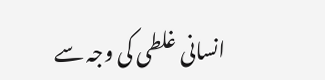انسانی غلطی کی وجہ سے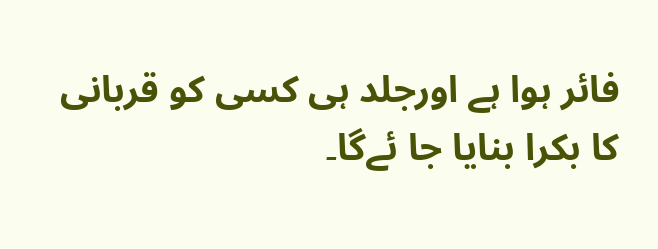فائر ہوا ہے اورجلد ہی کسی کو قربانی کا بکرا بنایا جا ئےگا۔